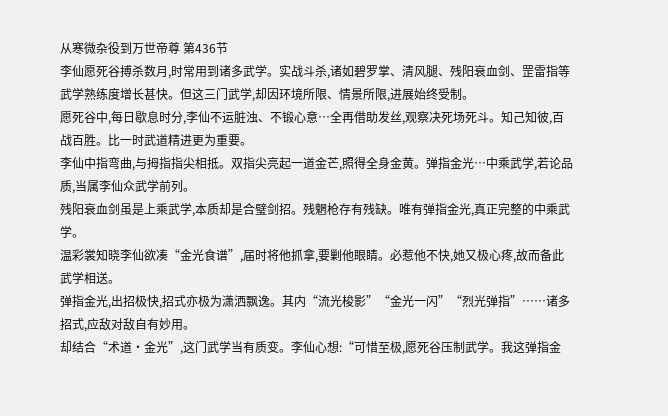从寒微杂役到万世帝尊 第436节
李仙愿死谷搏杀数月,时常用到诸多武学。实战斗杀,诸如碧罗掌、清风腿、残阳衰血剑、罡雷指等武学熟练度增长甚快。但这三门武学,却因环境所限、情景所限,进展始终受制。
愿死谷中,每日歇息时分,李仙不运脏浊、不锻心意…全再借助发丝,观察决死场死斗。知己知彼,百战百胜。比一时武道精进更为重要。
李仙中指弯曲,与拇指指尖相抵。双指尖亮起一道金芒,照得全身金黄。弹指金光…中乘武学,若论品质,当属李仙众武学前列。
残阳衰血剑虽是上乘武学,本质却是合璧剑招。残魍枪存有残缺。唯有弹指金光,真正完整的中乘武学。
温彩裳知晓李仙欲凑“金光食谱”,届时将他抓拿,要剿他眼睛。必惹他不快,她又极心疼,故而备此武学相送。
弹指金光,出招极快,招式亦极为潇洒飘逸。其内“流光梭影”“金光一闪”“烈光弹指”……诸多招式,应敌对敌自有妙用。
却结合“术道·金光”,这门武学当有质变。李仙心想:“可惜至极,愿死谷压制武学。我这弹指金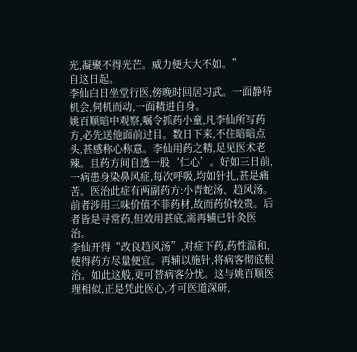光,凝聚不得光芒。威力便大大不如。”
自这日起。
李仙白日坐堂行医,傍晚时回居习武。一面静待机会,伺机而动,一面精进自身。
姚百顺暗中观察,嘱令抓药小童,凡李仙所写药方,必先送他面前过目。数日下来,不住暗暗点头,甚感称心称意。李仙用药之精,足见医术老辣。且药方间自透一股‘仁心’。好如三日前,一病患身染鼻风症,每次呼吸,均如针扎,甚是痛苦。医治此症有两副药方:小青蛇汤、趋风汤。前者涉用三味价值不菲药材,故而药价较贵。后者皆是寻常药,但效用甚底,需再辅已针灸医治。
李仙开得“改良趋风汤”,对症下药,药性温和,使得药方尽量便宜。再辅以施针,将病客彻底根治。如此这般,更可替病客分忧。这与姚百顺医理相似,正是凭此医心,才可医道深研,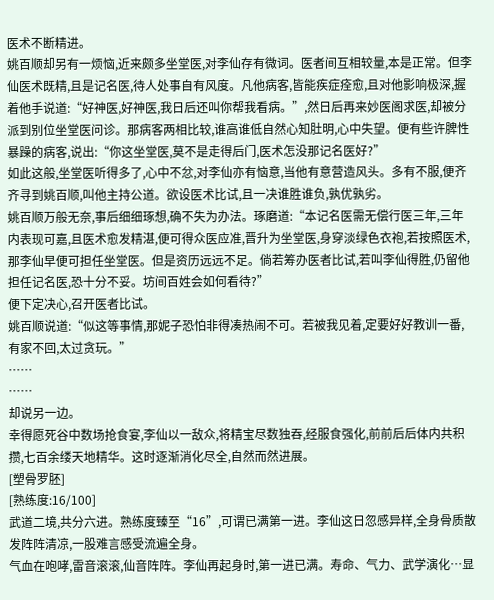医术不断精进。
姚百顺却另有一烦恼,近来颇多坐堂医,对李仙存有微词。医者间互相较量,本是正常。但李仙医术既精,且是记名医,待人处事自有风度。凡他病客,皆能疾症痊愈,且对他影响极深,握着他手说道:“好神医,好神医,我日后还叫你帮我看病。”,然日后再来妙医阁求医,却被分派到别位坐堂医问诊。那病客两相比较,谁高谁低自然心知肚明,心中失望。便有些许脾性暴躁的病客,说出:“你这坐堂医,莫不是走得后门,医术怎没那记名医好?”
如此这般,坐堂医听得多了,心中不忿,对李仙亦有恼意,当他有意营造风头。多有不服,便齐齐寻到姚百顺,叫他主持公道。欲设医术比试,且一决谁胜谁负,孰优孰劣。
姚百顺万般无奈,事后细细琢想,确不失为办法。琢磨道:“本记名医需无偿行医三年,三年内表现可嘉,且医术愈发精湛,便可得众医应准,晋升为坐堂医,身穿淡绿色衣袍,若按照医术,那李仙早便可担任坐堂医。但是资历远远不足。倘若筹办医者比试,若叫李仙得胜,仍留他担任记名医,恐十分不妥。坊间百姓会如何看待?”
便下定决心,召开医者比试。
姚百顺说道:“似这等事情,那妮子恐怕非得凑热闹不可。若被我见着,定要好好教训一番,有家不回,太过贪玩。”
……
……
却说另一边。
幸得愿死谷中数场抢食宴,李仙以一敌众,将精宝尽数独吞,经服食强化,前前后后体内共积攒,七百余缕天地精华。这时逐渐消化尽全,自然而然进展。
[塑骨罗胚]
[熟练度:16/100]
武道二境,共分六进。熟练度臻至“16”,可谓已满第一进。李仙这日忽感异样,全身骨质散发阵阵清凉,一股难言感受流遍全身。
气血在咆哮,雷音滚滚,仙音阵阵。李仙再起身时,第一进已满。寿命、气力、武学演化…显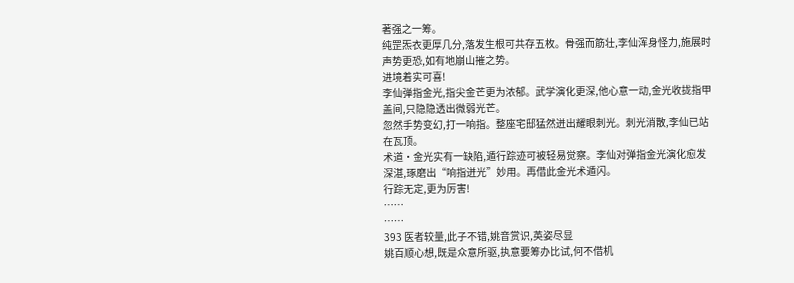著强之一筹。
纯罡炁衣更厚几分,落发生根可共存五枚。骨强而筋壮,李仙浑身怪力,施展时声势更恐,如有地崩山摧之势。
进境着实可喜!
李仙弹指金光,指尖金芒更为浓郁。武学演化更深,他心意一动,金光收拢指甲盖间,只隐隐透出微弱光芒。
忽然手势变幻,打一响指。整座宅邸猛然迸出耀眼刺光。刺光消散,李仙已站在瓦顶。
术道·金光实有一缺陷,遁行踪迹可被轻易觉察。李仙对弹指金光演化愈发深湛,琢磨出“响指迸光”妙用。再借此金光术遁闪。
行踪无定,更为厉害!
……
……
393 医者较量,此子不错,姚音赏识,英姿尽显
姚百顺心想,既是众意所驱,执意要筹办比试,何不借机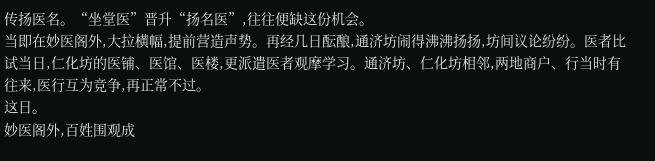传扬医名。“坐堂医”晋升“扬名医”,往往便缺这份机会。
当即在妙医阁外,大拉横幅,提前营造声势。再经几日酝酿,通济坊闹得沸沸扬扬,坊间议论纷纷。医者比试当日,仁化坊的医铺、医馆、医楼,更派遣医者观摩学习。通济坊、仁化坊相邻,两地商户、行当时有往来,医行互为竞争,再正常不过。
这日。
妙医阁外,百姓围观成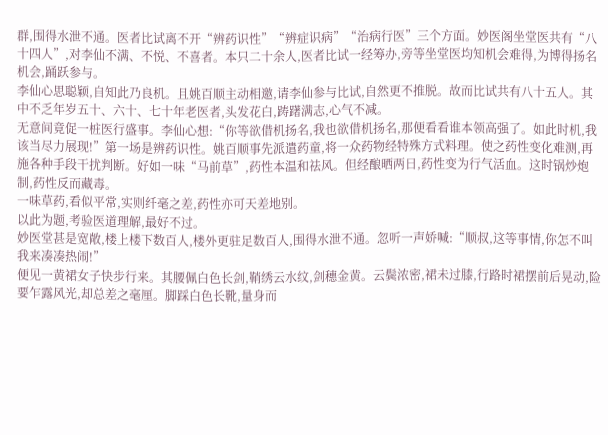群,围得水泄不通。医者比试离不开“辨药识性”“辨症识病”“治病行医”三个方面。妙医阁坐堂医共有“八十四人”,对李仙不满、不悦、不喜者。本只二十余人,医者比试一经筹办,旁等坐堂医均知机会难得,为博得扬名机会,踊跃参与。
李仙心思聪颖,自知此乃良机。且姚百顺主动相邀,请李仙参与比试,自然更不推脱。故而比试共有八十五人。其中不乏年岁五十、六十、七十年老医者,头发花白,踌躇满志,心气不减。
无意间竟促一桩医行盛事。李仙心想:“你等欲借机扬名,我也欲借机扬名,那便看看谁本领高强了。如此时机,我该当尽力展现!”第一场是辨药识性。姚百顺事先派遣药童,将一众药物经特殊方式料理。使之药性变化难测,再施各种手段干扰判断。好如一味“马前草”,药性本温和祛风。但经酿晒两日,药性变为行气活血。这时锅炒炮制,药性反而藏毒。
一味草药,看似平常,实则纤毫之差,药性亦可天差地别。
以此为题,考验医道理解,最好不过。
妙医堂甚是宽敞,楼上楼下数百人,楼外更驻足数百人,围得水泄不通。忽听一声娇喊:“顺叔,这等事情,你怎不叫我来凑凑热闹!”
便见一黄裙女子快步行来。其腰佩白色长剑,鞘绣云水纹,剑穗金黄。云鬓浓密,裙未过膝,行路时裙摆前后晃动,险要乍露风光,却总差之毫厘。脚踩白色长靴,量身而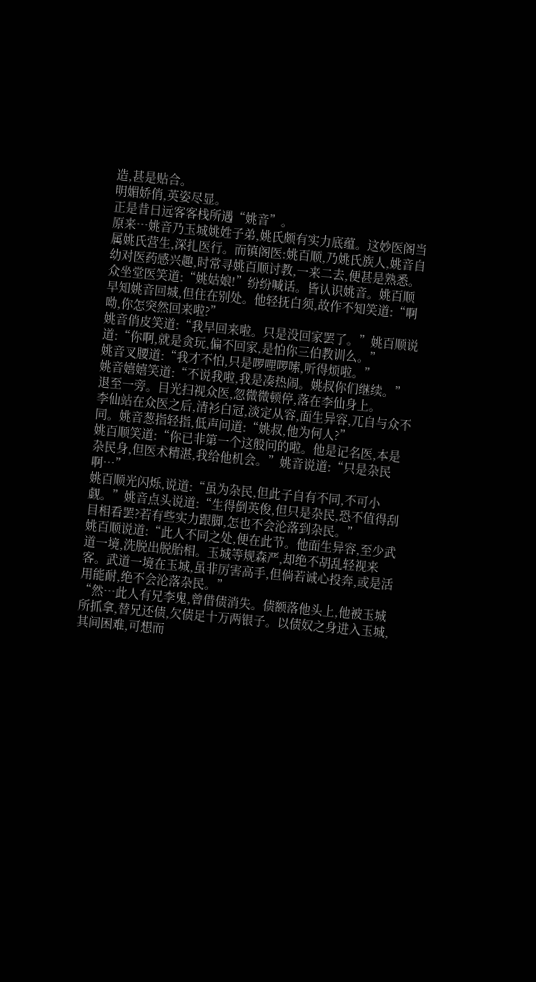造,甚是贴合。
明媚娇俏,英姿尽显。
正是昔日远客客栈所遇“姚音”。
原来…姚音乃玉城姚姓子弟,姚氏颇有实力底蕴。这妙医阁当属姚氏营生,深扎医行。而镇阁医:姚百顺,乃姚氏族人,姚音自幼对医药感兴趣,时常寻姚百顺讨教,一来二去,便甚是熟悉。
众坐堂医笑道:“姚姑娘!”纷纷喊话。皆认识姚音。姚百顺早知姚音回城,但住在别处。他轻抚白须,故作不知笑道:“啊呦,你怎突然回来啦?”
姚音俏皮笑道:“我早回来啦。只是没回家罢了。”姚百顺说道:“你啊,就是贪玩,偏不回家,是怕你三伯教训么。”
姚音叉腰道:“我才不怕,只是啰哩啰嗦,听得烦啦。”
姚音嬉嬉笑道:“不说我啦,我是凑热闹。姚叔你们继续。”退至一旁。目光扫视众医,忽微微顿停,落在李仙身上。
李仙站在众医之后,清衫白冠,淡定从容,面生异容,兀自与众不同。姚音葱指轻指,低声问道:“姚叔,他为何人?”
姚百顺笑道:“你已非第一个这般问的啦。他是记名医,本是杂民身,但医术精湛,我给他机会。”姚音说道:“只是杂民啊…”
姚百顺光闪烁,说道:“虽为杂民,但此子自有不同,不可小觑。”姚音点头说道:“生得倒英俊,但只是杂民,恐不值得刮目相看罢?若有些实力跟脚,怎也不会沦落到杂民。”
姚百顺说道:“此人不同之处,便在此节。他面生异容,至少武道一境,洗脱出脱胎相。玉城等规森严,却绝不胡乱轻视来客。武道一境在玉城,虽非厉害高手,但倘若诚心投奔,或是活用能耐,绝不会沦落杂民。”
“然…此人有兄李鬼,曾借债消失。债额落他头上,他被玉城所抓拿,替兄还债,欠债足十万两银子。以债奴之身进入玉城,其间困难,可想而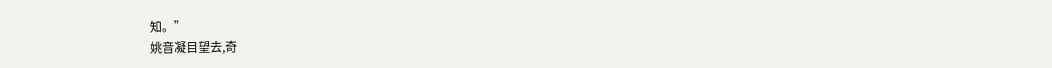知。”
姚音凝目望去,奇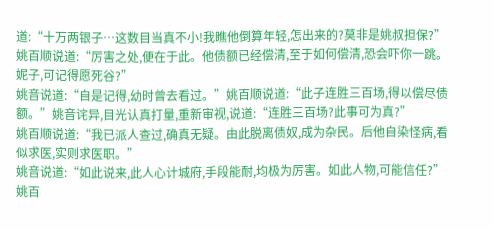道:“十万两银子…这数目当真不小!我瞧他倒算年轻,怎出来的?莫非是姚叔担保?”
姚百顺说道:“厉害之处,便在于此。他债额已经偿清,至于如何偿清,恐会吓你一跳。妮子,可记得愿死谷?”
姚音说道:“自是记得,幼时曾去看过。”姚百顺说道:“此子连胜三百场,得以偿尽债额。”姚音诧异,目光认真打量,重新审视,说道:“连胜三百场?此事可为真?”
姚百顺说道:“我已派人查过,确真无疑。由此脱离债奴,成为杂民。后他自染怪病,看似求医,实则求医职。”
姚音说道:“如此说来,此人心计城府,手段能耐,均极为厉害。如此人物,可能信任?”姚百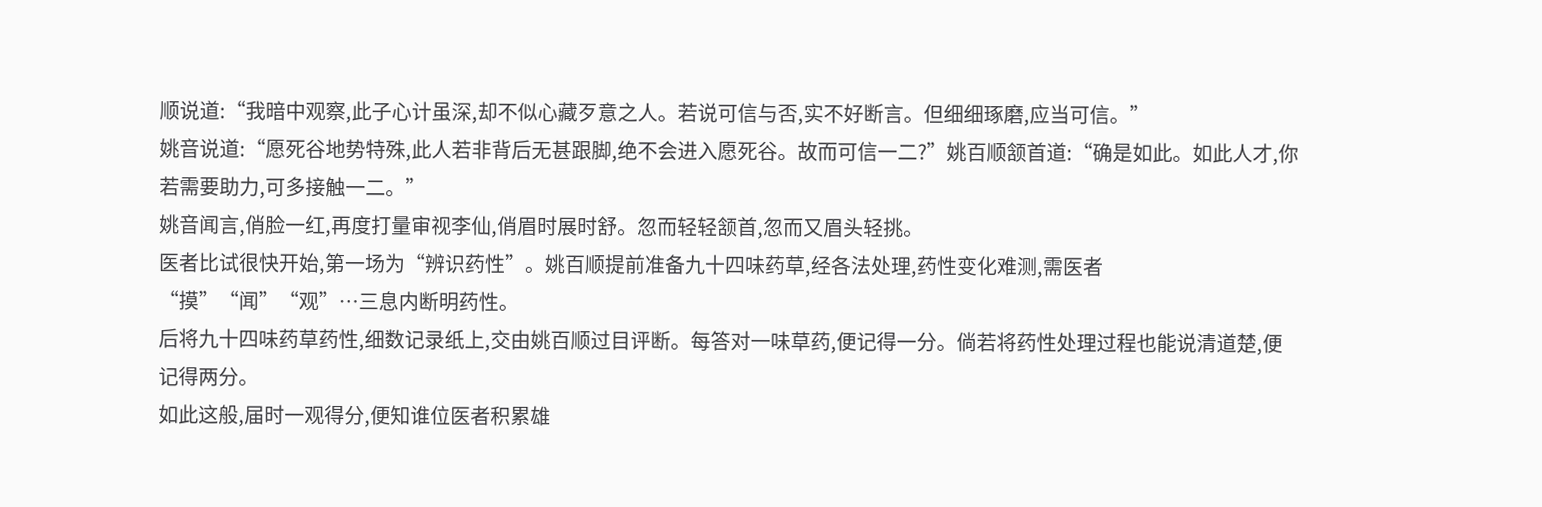顺说道:“我暗中观察,此子心计虽深,却不似心藏歹意之人。若说可信与否,实不好断言。但细细琢磨,应当可信。”
姚音说道:“愿死谷地势特殊,此人若非背后无甚跟脚,绝不会进入愿死谷。故而可信一二?”姚百顺颔首道:“确是如此。如此人才,你若需要助力,可多接触一二。”
姚音闻言,俏脸一红,再度打量审视李仙,俏眉时展时舒。忽而轻轻颔首,忽而又眉头轻挑。
医者比试很快开始,第一场为“辨识药性”。姚百顺提前准备九十四味药草,经各法处理,药性变化难测,需医者“摸”“闻”“观”…三息内断明药性。
后将九十四味药草药性,细数记录纸上,交由姚百顺过目评断。每答对一味草药,便记得一分。倘若将药性处理过程也能说清道楚,便记得两分。
如此这般,届时一观得分,便知谁位医者积累雄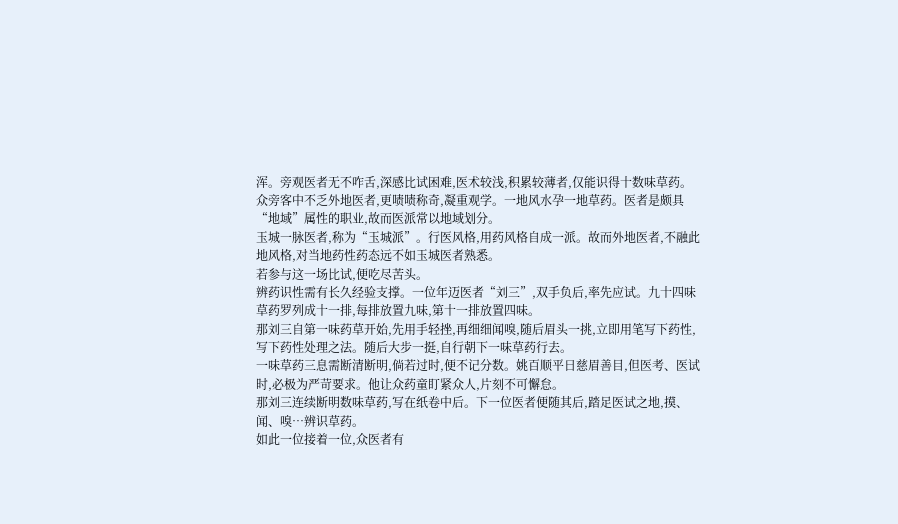浑。旁观医者无不咋舌,深感比试困难,医术较浅,积累较薄者,仅能识得十数味草药。
众旁客中不乏外地医者,更啧啧称奇,凝重观学。一地风水孕一地草药。医者是颇具“地域”属性的职业,故而医派常以地域划分。
玉城一脉医者,称为“玉城派”。行医风格,用药风格自成一派。故而外地医者,不融此地风格,对当地药性药态远不如玉城医者熟悉。
若参与这一场比试,便吃尽苦头。
辨药识性需有长久经验支撑。一位年迈医者“刘三”,双手负后,率先应试。九十四味草药罗列成十一排,每排放置九味,第十一排放置四味。
那刘三自第一味药草开始,先用手轻挫,再细细闻嗅,随后眉头一挑,立即用笔写下药性,写下药性处理之法。随后大步一挺,自行朝下一味草药行去。
一味草药三息需断清断明,倘若过时,便不记分数。姚百顺平日慈眉善目,但医考、医试时,必极为严苛要求。他让众药童盯紧众人,片刻不可懈怠。
那刘三连续断明数味草药,写在纸卷中后。下一位医者便随其后,踏足医试之地,摸、闻、嗅…辨识草药。
如此一位接着一位,众医者有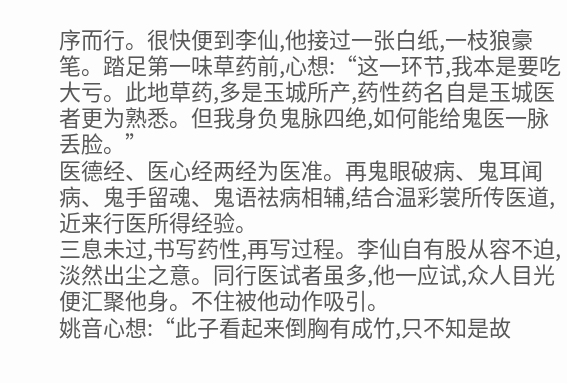序而行。很快便到李仙,他接过一张白纸,一枝狼豪笔。踏足第一味草药前,心想:“这一环节,我本是要吃大亏。此地草药,多是玉城所产,药性药名自是玉城医者更为熟悉。但我身负鬼脉四绝,如何能给鬼医一脉丢脸。”
医德经、医心经两经为医准。再鬼眼破病、鬼耳闻病、鬼手留魂、鬼语祛病相辅,结合温彩裳所传医道,近来行医所得经验。
三息未过,书写药性,再写过程。李仙自有股从容不迫,淡然出尘之意。同行医试者虽多,他一应试,众人目光便汇聚他身。不住被他动作吸引。
姚音心想:“此子看起来倒胸有成竹,只不知是故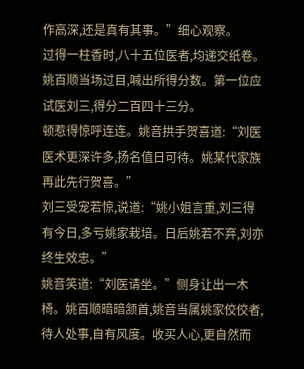作高深,还是真有其事。”细心观察。
过得一柱香时,八十五位医者,均递交纸卷。姚百顺当场过目,喊出所得分数。第一位应试医刘三,得分二百四十三分。
顿惹得惊呼连连。姚音拱手贺喜道:“刘医医术更深许多,扬名值日可待。姚某代家族再此先行贺喜。”
刘三受宠若惊,说道:“姚小姐言重,刘三得有今日,多亏姚家栽培。日后姚若不弃,刘亦终生效忠。”
姚音笑道:“刘医请坐。”侧身让出一木椅。姚百顺暗暗颔首,姚音当属姚家佼佼者,待人处事,自有风度。收买人心,更自然而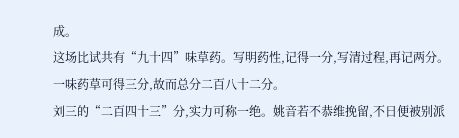成。
这场比试共有“九十四”味草药。写明药性,记得一分,写清过程,再记两分。一味药草可得三分,故而总分二百八十二分。
刘三的“二百四十三”分,实力可称一绝。姚音若不恭维挽留,不日便被别派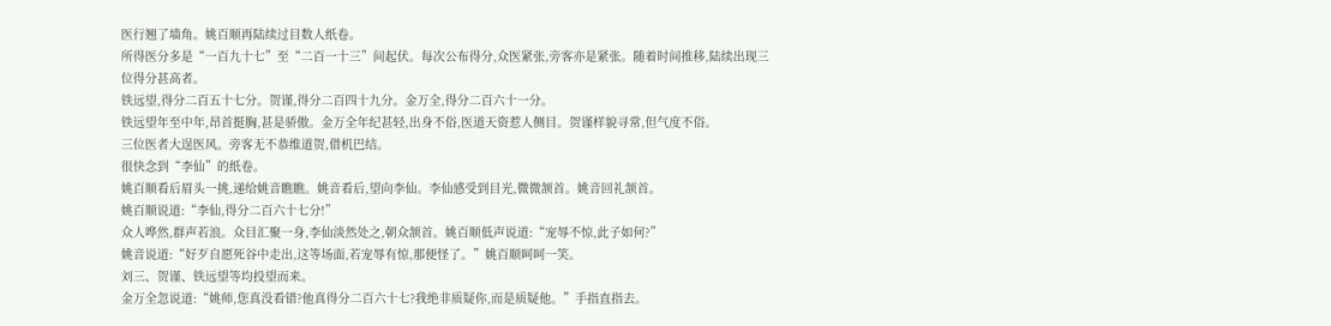医行翘了墙角。姚百顺再陆续过目数人纸卷。
所得医分多是“一百九十七”至“二百一十三”间起伏。每次公布得分,众医紧张,旁客亦是紧张。随着时间推移,陆续出现三位得分甚高者。
铁远望,得分二百五十七分。贺谨,得分二百四十九分。金万全,得分二百六十一分。
铁远望年至中年,昂首挺胸,甚是骄傲。金万全年纪甚轻,出身不俗,医道天资惹人侧目。贺谨样貌寻常,但气度不俗。
三位医者大逞医风。旁客无不恭维道贺,借机巴结。
很快念到“李仙”的纸卷。
姚百顺看后眉头一挑,递给姚音瞧瞧。姚音看后,望向李仙。李仙感受到目光,微微颔首。姚音回礼颔首。
姚百顺说道:“李仙,得分二百六十七分!”
众人哗然,群声若浪。众目汇聚一身,李仙淡然处之,朝众颔首。姚百顺低声说道:“宠辱不惊,此子如何?”
姚音说道:“好歹自愿死谷中走出,这等场面,若宠辱有惊,那便怪了。”姚百顺呵呵一笑。
刘三、贺谨、铁远望等均投望而来。
金万全忽说道:“姚师,您真没看错?他真得分二百六十七?我绝非质疑你,而是质疑他。”手指直指去。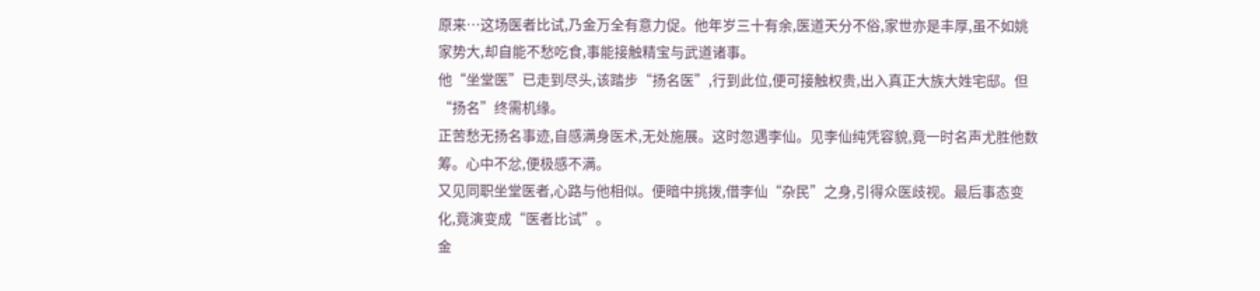原来…这场医者比试,乃金万全有意力促。他年岁三十有余,医道天分不俗,家世亦是丰厚,虽不如姚家势大,却自能不愁吃食,事能接触精宝与武道诸事。
他“坐堂医”已走到尽头,该踏步“扬名医”,行到此位,便可接触权贵,出入真正大族大姓宅邸。但“扬名”终需机缘。
正苦愁无扬名事迹,自感满身医术,无处施展。这时忽遇李仙。见李仙纯凭容貌,竟一时名声尤胜他数筹。心中不忿,便极感不满。
又见同职坐堂医者,心路与他相似。便暗中挑拨,借李仙“杂民”之身,引得众医歧视。最后事态变化,竟演变成“医者比试”。
金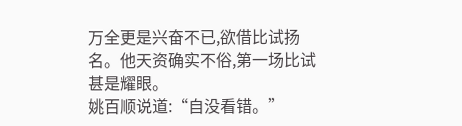万全更是兴奋不已,欲借比试扬名。他天资确实不俗,第一场比试甚是耀眼。
姚百顺说道:“自没看错。”